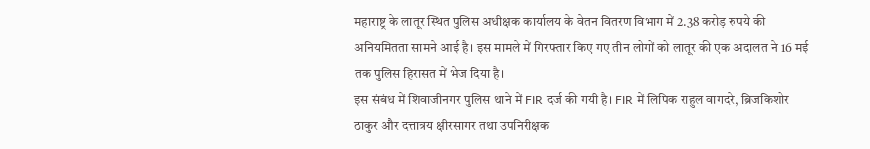महाराष्ट्र के लातूर स्थित पुलिस अधीक्षक कार्यालय के वेतन वितरण विभाग में 2.38 करोड़ रुपये की अनियमितता सामने आई है। इस मामले में गिरफ्तार किए गए तीन लोगों को लातूर की एक अदालत ने 16 मई तक पुलिस हिरासत में भेज दिया है।
इस संबंध में शिवाजीनगर पुलिस थाने में FIR दर्ज की गयी है। FIR में लिपिक राहुल वागदरे, ब्रिजकिशोर ठाकुर और दत्तात्रय क्षीरसागर तथा उपनिरीक्षक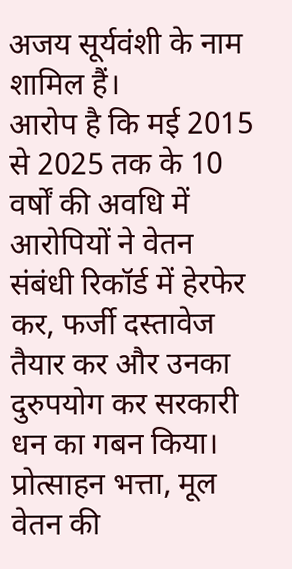अजय सूर्यवंशी के नाम शामिल हैं।
आरोप है कि मई 2015 से 2025 तक के 10 वर्षों की अवधि में आरोपियों ने वेतन संबंधी रिकॉर्ड में हेरफेर कर, फर्जी दस्तावेज तैयार कर और उनका दुरुपयोग कर सरकारी धन का गबन किया। प्रोत्साहन भत्ता, मूल वेतन की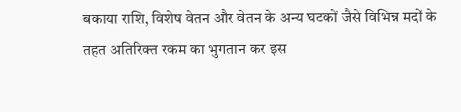बकाया राशि, विशेष वेतन और वेतन के अन्य घटकों जैसे विभिन्न मदों के तहत अतिरिक्त रकम का भुगतान कर इस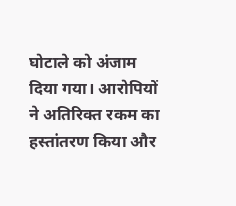घोटाले को अंजाम दिया गया। आरोपियों ने अतिरिक्त रकम का हस्तांतरण किया और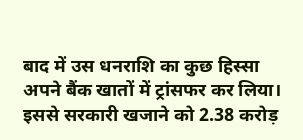बाद में उस धनराशि का कुछ हिस्सा अपने बैंक खातों में ट्रांसफर कर लिया।
इससे सरकारी खजाने को 2.38 करोड़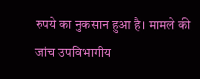रुपये का नुकसान हुआ है। मामले की जांच उपविभागीय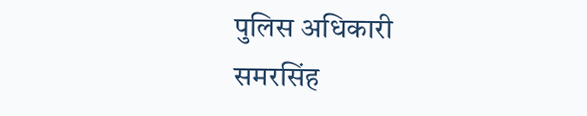पुलिस अधिकारी समरसिंह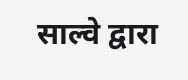साल्वे द्वारा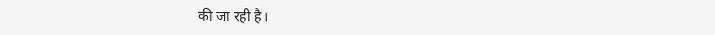की जा रही है।